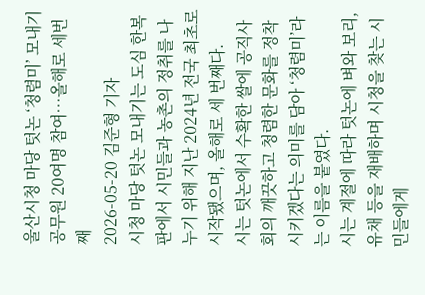울산시청 마당 텃논 ‘청렴미’ 모내기
공무원 20여명 참여…올해로 세번째
2026-05-20 김준형 기자
시청 마당 텃논 모내기는 도심 한복판에서 시민들과 농촌의 정취를 나누기 위해 지난 2024년 전국 최초로 시작됐으며, 올해로 세 번째다.
시는 텃논에서 수확한 쌀에 공직사회의 깨끗하고 청렴한 문화를 정착시키겠다는 의미를 담아 ‘청렴미’라는 이름을 붙였다.
시는 계절에 따라 텃논에 벼와 보리, 유채 등을 재배하며 시청을 찾는 시민들에게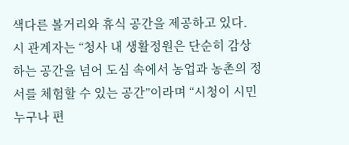색다른 볼거리와 휴식 공간을 제공하고 있다.
시 관계자는 “청사 내 생활정원은 단순히 감상하는 공간을 넘어 도심 속에서 농업과 농촌의 정서를 체험할 수 있는 공간”이라며 “시청이 시민 누구나 편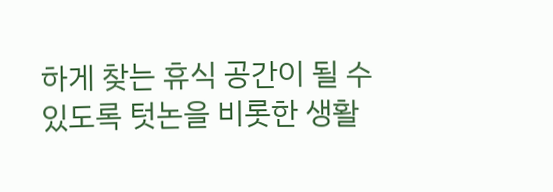하게 찾는 휴식 공간이 될 수 있도록 텃논을 비롯한 생활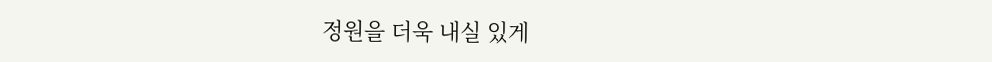정원을 더욱 내실 있게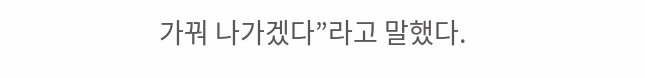가꿔 나가겠다”라고 말했다.